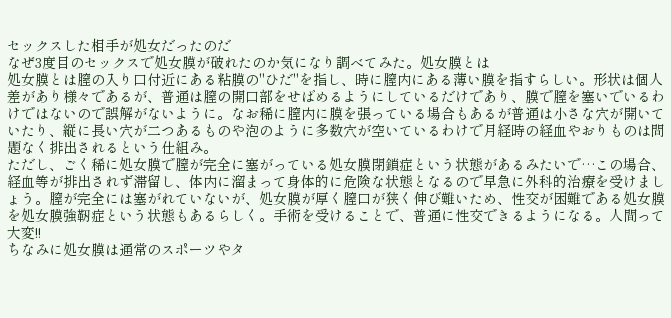セックスした相手が処女だったのだ
なぜ3度目のセックスで処女膜が破れたのか気になり調べてみた。処女膜とは
処女膜とは膣の入り口付近にある粘膜の"ひだ"を指し、時に膣内にある薄い膜を指すらしい。形状は個人差があり様々であるが、普通は膣の開口部をせばめるようにしているだけであり、膜で膣を塞いでいるわけではないので誤解がないように。なお稀に膣内に膜を張っている場合もあるが普通は小さな穴が開いていたり、縦に長い穴が二つあるものや泡のように多数穴が空いているわけで月経時の経血やおりものは問題なく排出されるという仕組み。
ただし、ごく稀に処女膜で膣が完全に塞がっている処女膜閉鎖症という状態があるみたいで…この場合、経血等が排出されず滞留し、体内に溜まって身体的に危険な状態となるので早急に外科的治療を受けましょう。膣が完全には塞がれていないが、処女膜が厚く膣口が狭く伸び難いため、性交が困難である処女膜を処女膜強靭症という状態もあるらしく。手術を受けることで、普通に性交できるようになる。人間って大変!!
ちなみに処女膜は通常のスポーツやタ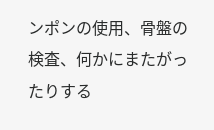ンポンの使用、骨盤の検査、何かにまたがったりする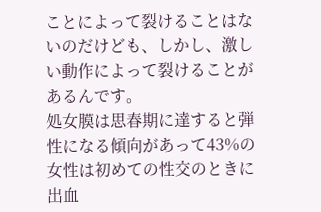ことによって裂けることはないのだけども、しかし、激しい動作によって裂けることがあるんです。
処女膜は思春期に達すると弾性になる傾向があって43%の女性は初めての性交のときに出血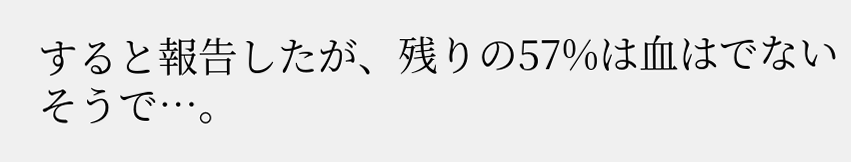すると報告したが、残りの57%は血はでないそうで…。